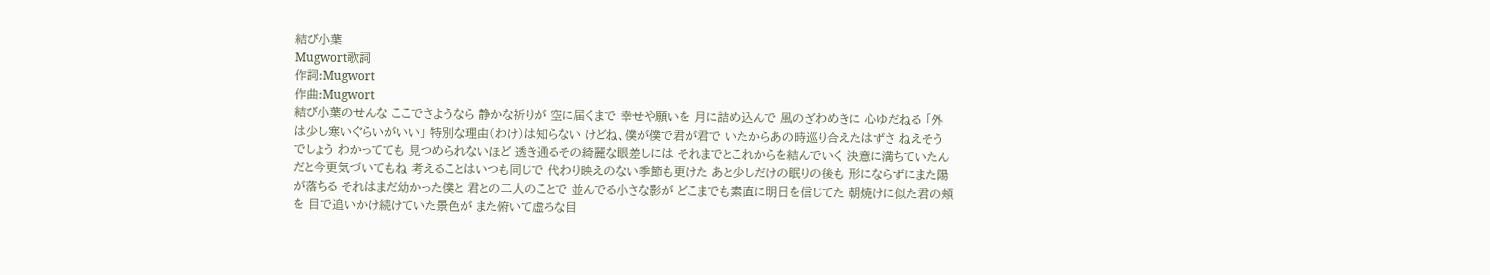結び小葉
Mugwort歌詞
作詞:Mugwort
作曲:Mugwort
結び小葉のせんな ここでさようなら 静かな祈りが 空に届くまで 幸せや願いを 月に詰め込んで 風のざわめきに 心ゆだねる 「外は少し寒いぐらいがいい」 特別な理由(わけ)は知らない けどね、僕が僕で君が君で いたからあの時巡り合えたはずさ ねえそうでしょう わかってても 見つめられないほど 透き通るその綺麗な眼差しには それまでとこれからを結んでいく 決意に満ちていたんだと今更気づいてもね 考えることはいつも同じで 代わり映えのない季節も更けた あと少しだけの眠りの後も 形にならずにまた陽が落ちる それはまだ幼かった僕と 君との二人のことで 並んでる小さな影が どこまでも素直に明日を信じてた 朝焼けに似た君の頬を 目で追いかけ続けていた景色が また俯いて虚ろな目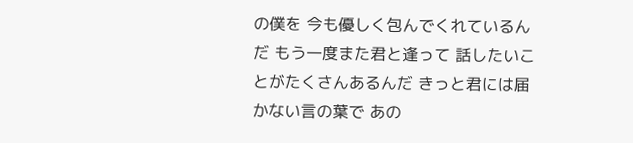の僕を 今も優しく包んでくれているんだ もう一度また君と逢って 話したいことがたくさんあるんだ きっと君には届かない言の葉で あの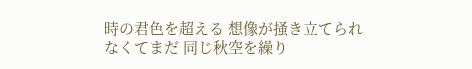時の君色を超える 想像が掻き立てられなくてまだ 同じ秋空を繰り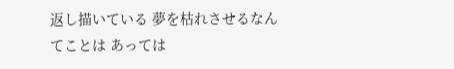返し描いている 夢を枯れさせるなんてことは あっては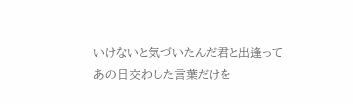いけないと気づいたんだ君と出逢って あの日交わした言葉だけを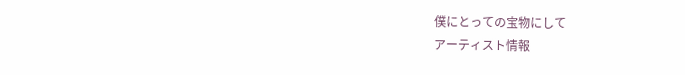僕にとっての宝物にして
アーティスト情報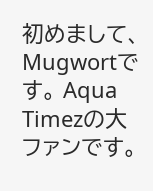初めまして、Mugwortです。 Aqua Timezの大ファンです。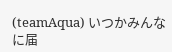(teamAqua) いつかみんなに届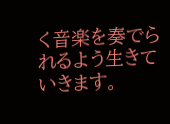く音楽を奏でられるよう生きていきます。